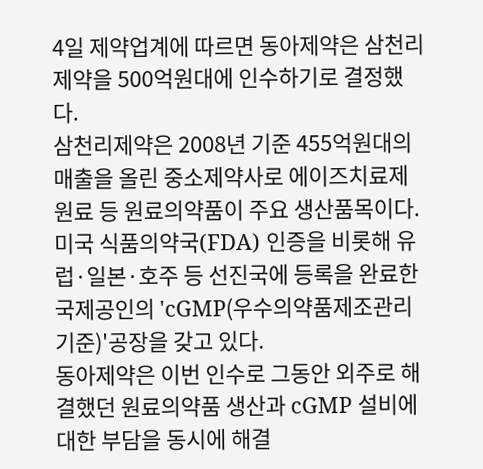4일 제약업계에 따르면 동아제약은 삼천리제약을 500억원대에 인수하기로 결정했다.
삼천리제약은 2008년 기준 455억원대의 매출을 올린 중소제약사로 에이즈치료제 원료 등 원료의약품이 주요 생산품목이다.
미국 식품의약국(FDA) 인증을 비롯해 유럽·일본·호주 등 선진국에 등록을 완료한 국제공인의 'cGMP(우수의약품제조관리기준)'공장을 갖고 있다.
동아제약은 이번 인수로 그동안 외주로 해결했던 원료의약품 생산과 cGMP 설비에 대한 부담을 동시에 해결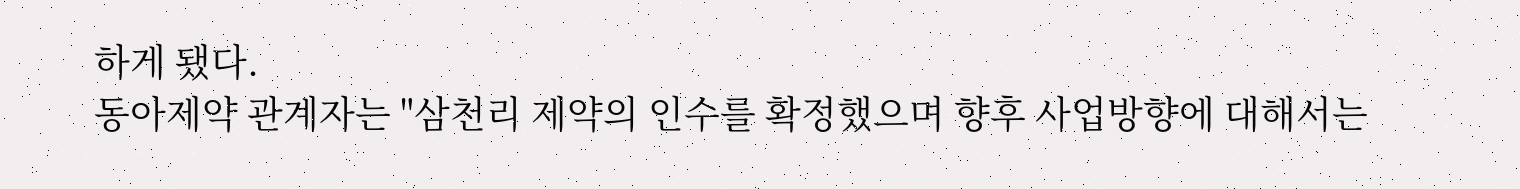하게 됐다.
동아제약 관계자는 "삼천리 제약의 인수를 확정했으며 향후 사업방향에 대해서는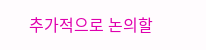추가적으로 논의할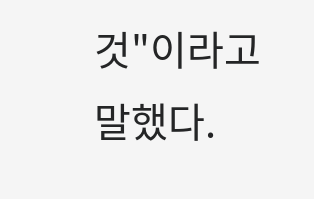것"이라고 말했다.